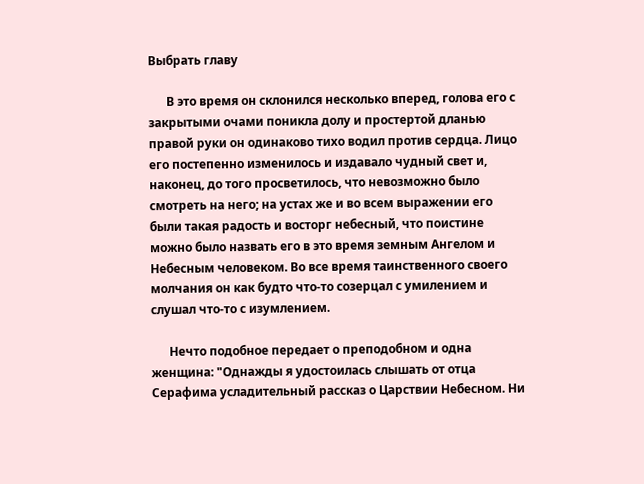Выбрать главу

      В это время он склонился несколько вперед, голова его с закрытыми очами поникла долу и простертой дланью правой руки он одинаково тихо водил против сердца. Лицо его постепенно изменилось и издавало чудный свет и, наконец, до того просветилось, что невозможно было смотреть на него; на устах же и во всем выражении его были такая радость и восторг небесный, что поистине можно было назвать его в это время земным Ангелом и Небесным человеком. Во все время таинственного своего молчания он как будто что-то созерцал с умилением и слушал что-то с изумлением.

      Нечто подобное передает о преподобном и одна женщина: "Однажды я удостоилась слышать от отца Серафима усладительный рассказ о Царствии Небесном. Ни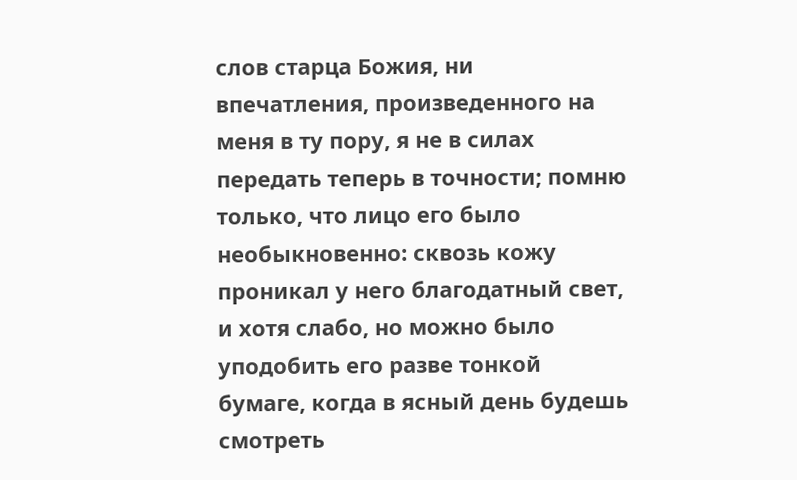слов старца Божия, ни впечатления, произведенного на меня в ту пору, я не в силах передать теперь в точности; помню только, что лицо его было необыкновенно: сквозь кожу проникал у него благодатный свет, и хотя слабо, но можно было уподобить его разве тонкой бумаге, когда в ясный день будешь смотреть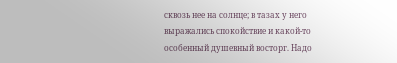сквозь нее на солнце; в тазах у него выражались спокойствие и какой-то особенный душевный восторг. Надо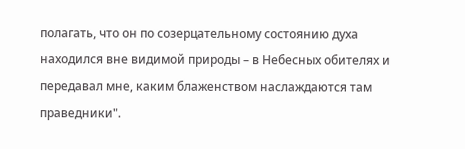полагать, что он по созерцательному состоянию духа находился вне видимой природы – в Небесных обителях и передавал мне, каким блаженством наслаждаются там праведники".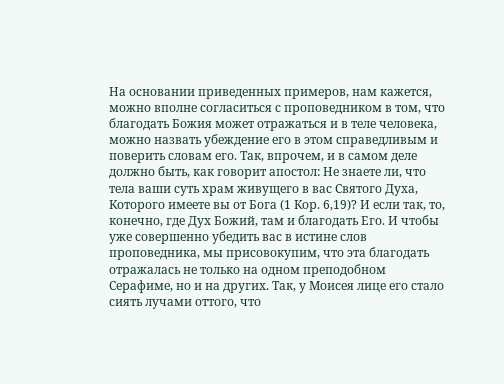На основании приведенных примеров, нам кажется, можно вполне согласиться с проповедником в том, что благодать Божия может отражаться и в теле человека, можно назвать убеждение его в этом справедливым и поверить словам его. Так, впрочем, и в самом деле должно быть, как говорит апостол: Не знаете ли, что тела ваши суть храм живущего в вас Святого Духа, Которого имеете вы от Бога (1 Кор. 6,19)? И если так, то, конечно, где Дух Божий, там и благодать Его. И чтобы уже совершенно убедить вас в истине слов проповедника, мы присовокупим, что эта благодать отражалась не только на одном преподобном Серафиме, но и на других. Так, у Моисея лице его стало сиять лучами оттого, что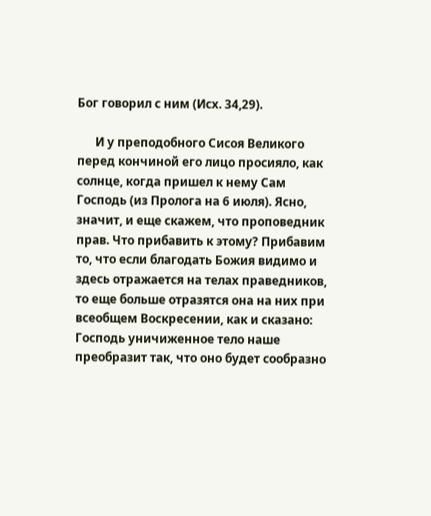Бог говорил с ним (Исх. 34,29).

      И у преподобного Сисоя Великого перед кончиной его лицо просияло, как солнце, когда пришел к нему Сам Господь (из Пролога на 6 июля). Ясно, значит, и еще скажем, что проповедник прав. Что прибавить к этому? Прибавим то, что если благодать Божия видимо и здесь отражается на телах праведников, то еще больше отразятся она на них при всеобщем Воскресении, как и сказано: Господь уничиженное тело наше преобразит так, что оно будет сообразно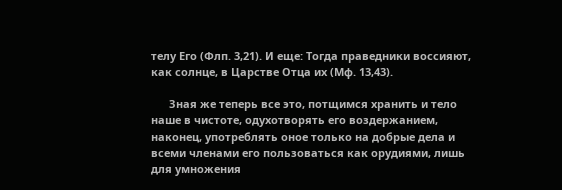телу Его (Флп. 3,21). И еще: Тогда праведники воссияют, как солнце, в Царстве Отца их (Мф. 13,43).

      Зная же теперь все это, потщимся хранить и тело наше в чистоте, одухотворять его воздержанием, наконец, употреблять оное только на добрые дела и всеми членами его пользоваться как орудиями, лишь для умножения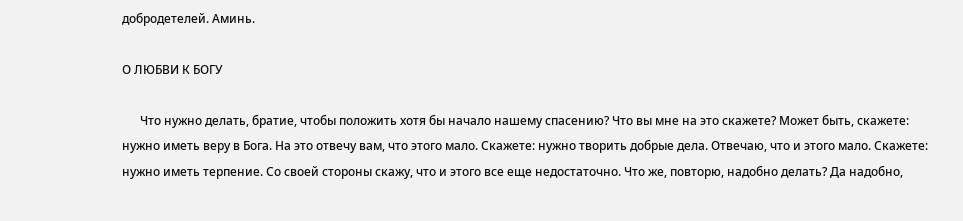добродетелей. Аминь.

О ЛЮБВИ К БОГУ

      Что нужно делать, братие, чтобы положить хотя бы начало нашему спасению? Что вы мне на это скажете? Может быть, скажете: нужно иметь веру в Бога. На это отвечу вам, что этого мало. Скажете: нужно творить добрые дела. Отвечаю, что и этого мало. Скажете: нужно иметь терпение. Со своей стороны скажу, что и этого все еще недостаточно. Что же, повторю, надобно делать? Да надобно,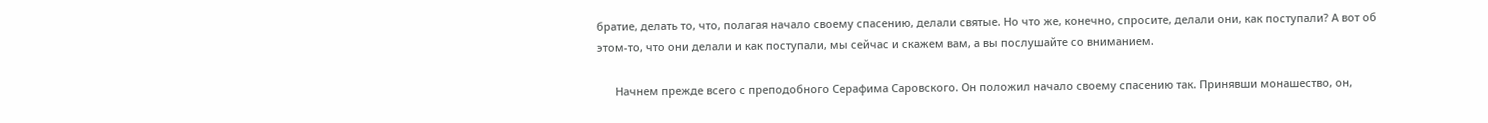братие, делать то, что, полагая начало своему спасению, делали святые. Но что же, конечно, спросите, делали они, как поступали? А вот об этом-то, что они делали и как поступали, мы сейчас и скажем вам, а вы послушайте со вниманием.

      Начнем прежде всего с преподобного Серафима Саровского. Он положил начало своему спасению так. Принявши монашество, он,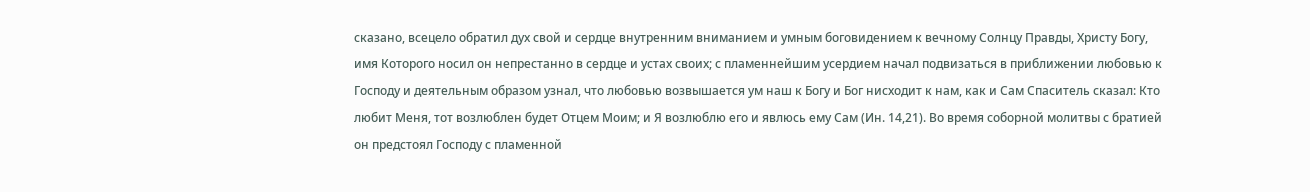сказано, всецело обратил дух свой и сердце внутренним вниманием и умным боговидением к вечному Солнцу Правды, Христу Богу, имя Которого носил он непрестанно в сердце и устах своих; с пламеннейшим усердием начал подвизаться в приближении любовью к Господу и деятельным образом узнал, что любовью возвышается ум наш к Богу и Бог нисходит к нам, как и Сам Спаситель сказал: Кто любит Меня, тот возлюблен будет Отцем Моим; и Я возлюблю его и явлюсь ему Сам (Ин. 14,21). Во время соборной молитвы с братией он предстоял Господу с пламенной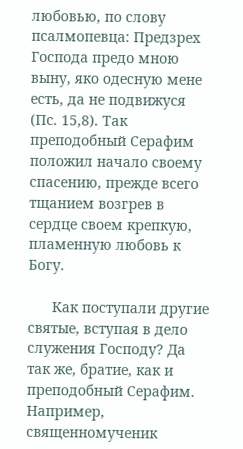любовью, по слову псалмопевца: Предзрех Господа предо мною выну, яко одесную мене есть, да не подвижуся (Пс. 15,8). Так преподобный Серафим положил начало своему спасению, прежде всего тщанием возгрев в сердце своем крепкую, пламенную любовь к Богу.

      Как поступали другие святые, вступая в дело служения Господу? Да так же, братие, как и преподобный Серафим. Например, священномученик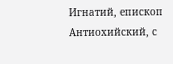Игнатий, епископ Антиохийский, с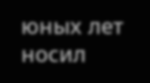юных лет носил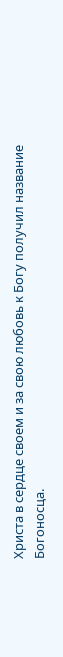Христа в сердце своем и за свою любовь к Богу получил название Богоносца.